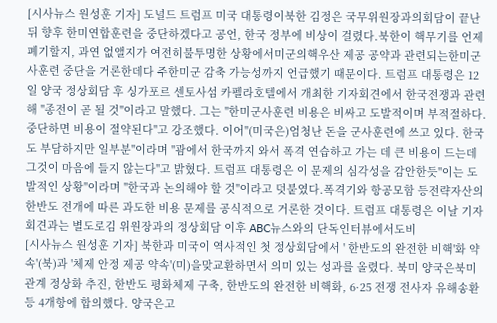[시사뉴스 원성훈 기자] 도널드 트럼프 미국 대통령이북한 김정은 국무위원장과의회담이 끝난뒤 향후 한미연합훈련을 중단하겠다고 공언, 한국 정부에 비상이 걸렸다.북한이 핵무기를 언제 폐기할지, 과연 없앨지가 여전히불투명한 상황에서미군의핵우산 제공 공약과 관련되는한미군사훈련 중단을 거론한데다 주한미군 감축 가능성까지 언급했기 때문이다. 트럼프 대통령은 12일 양국 정상회담 후 싱가포르 센토사섬 카펠라호텔에서 개최한 기자회견에서 한국전쟁과 관련해 "종전이 곧 될 것"이라고 말했다. 그는 "한미군사훈련 비용은 비싸고 도발적이며 부적절하다. 중단하면 비용이 절약된다"고 강조했다. 이어"(미국은)엄청난 돈을 군사훈련에 쓰고 있다. 한국도 부담하지만 일부분"이라며 "괌에서 한국까지 와서 폭격 연습하고 가는 데 큰 비용이 드는데 그것이 마음에 들지 않는다"고 밝혔다. 트럼프 대통령은 이 문제의 심각성을 감안한듯"이는 도발적인 상황"이라며 "한국과 논의해야 할 것"이라고 덧붙였다.폭격기와 항공모함 등전략자산의 한반도 전개에 따른 과도한 비용 문제를 공식적으로 거론한 것이다. 트럼프 대통령은 이날 기자회견과는 별도로김 위원장과의 정상회담 이후 ABC뉴스와의 단독인터뷰에서도비
[시사뉴스 원성훈 기자] 북한과 미국이 역사적인 첫 정상회담에서 ' 한반도의 완전한 비핵'화 약속'(북)과 '체제 안정 제공 약속'(미)을맞교환하면서 의미 있는 성과를 올렸다. 북미 양국은북미 관계 정상화 추진, 한반도 평화체제 구축, 한반도의 완전한 비핵화, 6·25 전쟁 전사자 유해송환 등 4개항에 합의했다. 양국은고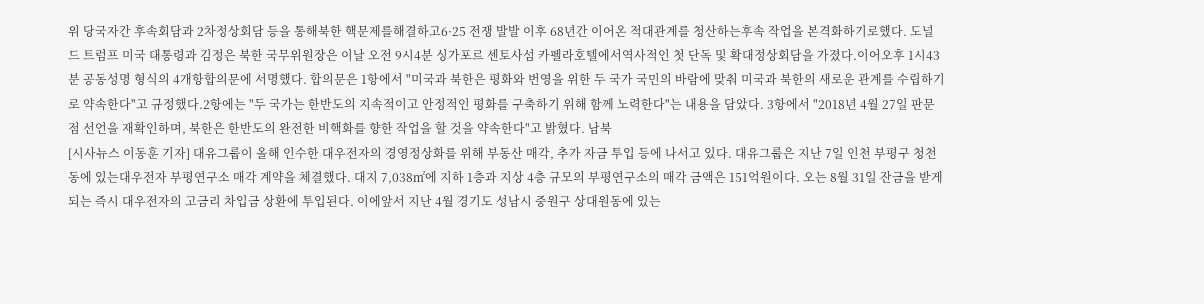위 당국자간 후속회담과 2차정상회담 등을 통해북한 핵문제를해결하고6·25 전쟁 발발 이후 68년간 이어온 적대관계를 청산하는후속 작업을 본격화하기로했다. 도널드 트럼프 미국 대통령과 김정은 북한 국무위원장은 이날 오전 9시4분 싱가포르 센토사섬 카펠라호텔에서역사적인 첫 단독 및 확대정상회담을 가졌다.이어오후 1시43분 공동성명 형식의 4개항합의문에 서명했다. 합의문은 1항에서 "미국과 북한은 평화와 번영을 위한 두 국가 국민의 바람에 맞춰 미국과 북한의 새로운 관계를 수립하기로 약속한다"고 규정했다.2항에는 "두 국가는 한반도의 지속적이고 안정적인 평화를 구축하기 위해 함께 노력한다"는 내용을 담았다. 3항에서 "2018년 4월 27일 판문점 선언을 재확인하며, 북한은 한반도의 완전한 비핵화를 향한 작업을 할 것을 약속한다"고 밝혔다. 남북
[시사뉴스 이동훈 기자] 대유그룹이 올해 인수한 대우전자의 경영정상화를 위해 부동산 매각, 추가 자금 투입 등에 나서고 있다. 대유그룹은 지난 7일 인천 부평구 청천동에 있는대우전자 부평연구소 매각 계약을 체결했다. 대지 7,038㎡에 지하 1층과 지상 4층 규모의 부평연구소의 매각 금액은 151억원이다. 오는 8월 31일 잔금을 받게 되는 즉시 대우전자의 고금리 차입금 상환에 투입된다. 이에앞서 지난 4월 경기도 성남시 중원구 상대원동에 있는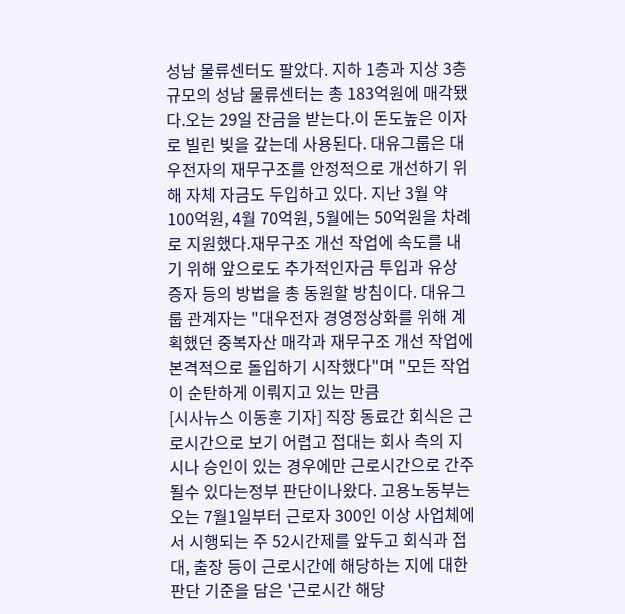성남 물류센터도 팔았다. 지하 1층과 지상 3층 규모의 성남 물류센터는 총 183억원에 매각됐다.오는 29일 잔금을 받는다.이 돈도높은 이자로 빌린 빚을 갚는데 사용된다. 대유그룹은 대우전자의 재무구조를 안정적으로 개선하기 위해 자체 자금도 두입하고 있다. 지난 3월 약 100억원, 4월 70억원, 5월에는 50억원을 차례로 지원했다.재무구조 개선 작업에 속도를 내기 위해 앞으로도 추가적인자금 투입과 유상 증자 등의 방법을 총 동원할 방침이다. 대유그룹 관계자는 "대우전자 경영정상화를 위해 계획했던 중복자산 매각과 재무구조 개선 작업에 본격적으로 돌입하기 시작했다"며 "모든 작업이 순탄하게 이뤄지고 있는 만큼
[시사뉴스 이동훈 기자] 직장 동료간 회식은 근로시간으로 보기 어렵고 접대는 회사 측의 지시나 승인이 있는 경우에만 근로시간으로 간주될수 있다는정부 판단이나왔다. 고용노동부는 오는 7월1일부터 근로자 300인 이상 사업체에서 시행되는 주 52시간제를 앞두고 회식과 접대, 출장 등이 근로시간에 해당하는 지에 대한 판단 기준을 담은 '근로시간 해당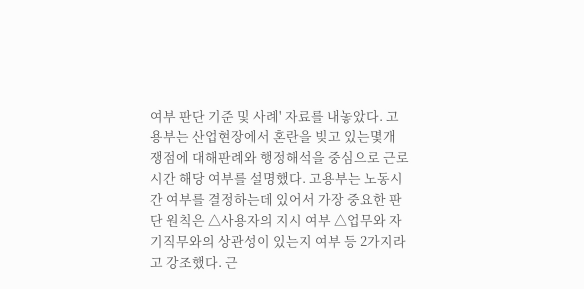여부 판단 기준 및 사례' 자료를 내놓았다. 고용부는 산업현장에서 혼란을 빚고 있는몇개 쟁점에 대해판례와 행정해석을 중심으로 근로시간 해당 여부를 설명했다. 고용부는 노동시간 여부를 결정하는데 있어서 가장 중요한 판단 원칙은 △사용자의 지시 여부 △업무와 자기직무와의 상관성이 있는지 여부 등 2가지라고 강조했다. 근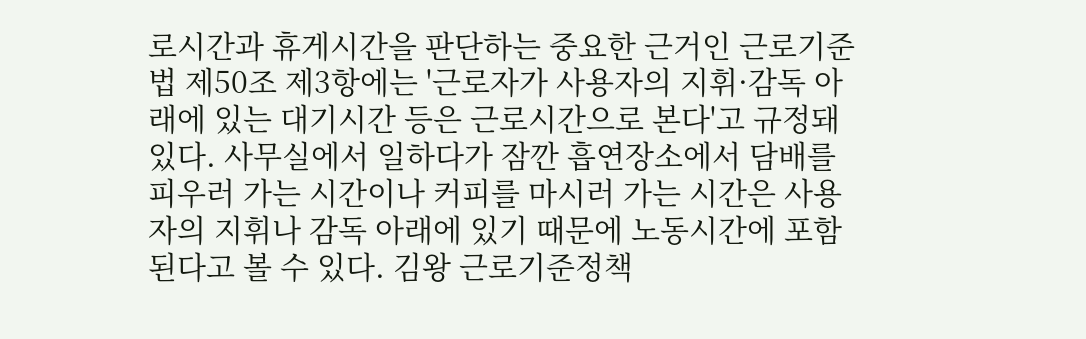로시간과 휴게시간을 판단하는 중요한 근거인 근로기준법 제50조 제3항에는 '근로자가 사용자의 지휘·감독 아래에 있는 대기시간 등은 근로시간으로 본다'고 규정돼 있다. 사무실에서 일하다가 잠깐 흡연장소에서 담배를 피우러 가는 시간이나 커피를 마시러 가는 시간은 사용자의 지휘나 감독 아래에 있기 때문에 노동시간에 포함된다고 볼 수 있다. 김왕 근로기준정책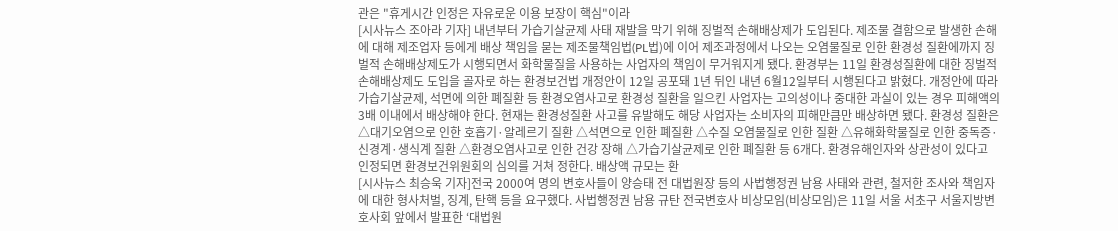관은 "휴게시간 인정은 자유로운 이용 보장이 핵심"이라
[시사뉴스 조아라 기자] 내년부터 가습기살균제 사태 재발을 막기 위해 징벌적 손해배상제가 도입된다. 제조물 결함으로 발생한 손해에 대해 제조업자 등에게 배상 책임을 묻는 제조물책임법(PL법)에 이어 제조과정에서 나오는 오염물질로 인한 환경성 질환에까지 징벌적 손해배상제도가 시행되면서 화학물질을 사용하는 사업자의 책임이 무거워지게 됐다. 환경부는 11일 환경성질환에 대한 징벌적 손해배상제도 도입을 골자로 하는 환경보건법 개정안이 12일 공포돼 1년 뒤인 내년 6월12일부터 시행된다고 밝혔다. 개정안에 따라 가습기살균제, 석면에 의한 폐질환 등 환경오염사고로 환경성 질환을 일으킨 사업자는 고의성이나 중대한 과실이 있는 경우 피해액의 3배 이내에서 배상해야 한다. 현재는 환경성질환 사고를 유발해도 해당 사업자는 소비자의 피해만큼만 배상하면 됐다. 환경성 질환은 △대기오염으로 인한 호흡기·알레르기 질환 △석면으로 인한 폐질환 △수질 오염물질로 인한 질환 △유해화학물질로 인한 중독증·신경계·생식계 질환 △환경오염사고로 인한 건강 장해 △가습기살균제로 인한 폐질환 등 6개다. 환경유해인자와 상관성이 있다고 인정되면 환경보건위원회의 심의를 거쳐 정한다. 배상액 규모는 환
[시사뉴스 최승욱 기자]전국 2000여 명의 변호사들이 양승태 전 대법원장 등의 사법행정권 남용 사태와 관련, 철저한 조사와 책임자에 대한 형사처벌, 징계, 탄핵 등을 요구했다. 사법행정권 남용 규탄 전국변호사 비상모임(비상모임)은 11일 서울 서초구 서울지방변호사회 앞에서 발표한 ‘대법원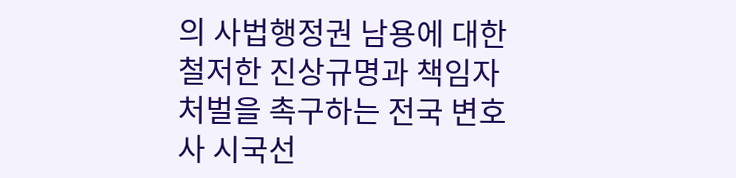의 사법행정권 남용에 대한 철저한 진상규명과 책임자 처벌을 촉구하는 전국 변호사 시국선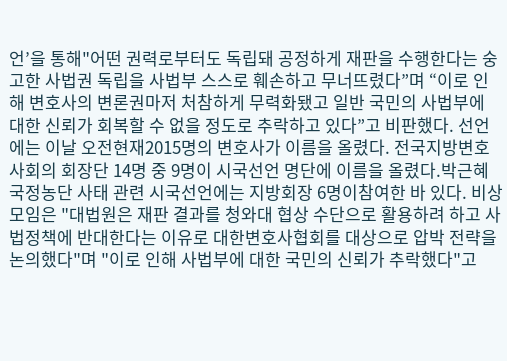언’을 통해"어떤 권력로부터도 독립돼 공정하게 재판을 수행한다는 숭고한 사법권 독립을 사법부 스스로 훼손하고 무너뜨렸다”며 “이로 인해 변호사의 변론권마저 처참하게 무력화됐고 일반 국민의 사법부에 대한 신뢰가 회복할 수 없을 정도로 추락하고 있다”고 비판했다. 선언에는 이날 오전현재2015명의 변호사가 이름을 올렸다. 전국지방변호사회의 회장단 14명 중 9명이 시국선언 명단에 이름을 올렸다.박근혜 국정농단 사태 관련 시국선언에는 지방회장 6명이참여한 바 있다. 비상모임은 "대법원은 재판 결과를 청와대 협상 수단으로 활용하려 하고 사법정책에 반대한다는 이유로 대한변호사협회를 대상으로 압박 전략을 논의했다"며 "이로 인해 사법부에 대한 국민의 신뢰가 추락했다"고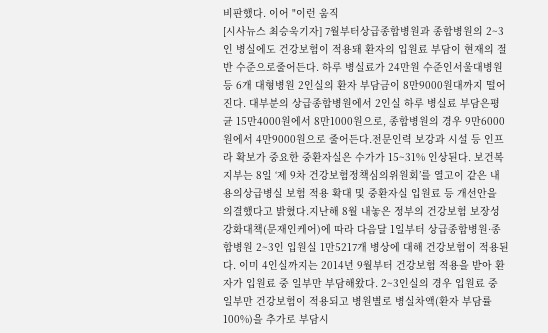비판했다. 이어 "이런 움직
[시사뉴스 최승욱기자] 7월부터상급종합병원과 종합병원의 2~3인 병실에도 건강보험이 적용돼 환자의 입원료 부담이 현재의 절반 수준으로줄어든다. 하루 병실료가 24만원 수준인서울대병원 등 6개 대형병원 2인실의 환자 부담금이 8만9000원대까지 떨어진다. 대부분의 상급종합병원에서 2인실 하루 병실료 부담은평균 15만4000원에서 8만1000원으로, 종합병원의 경우 9만6000원에서 4만9000원으로 줄어든다.전문인력 보강과 시설 등 인프라 확보가 중요한 중환자실은 수가가 15~31% 인상된다. 보건복지부는 8일 ‘제 9차 건강보험정책심의위원회’를 열고이 같은 내용의상급병실 보험 적용 확대 및 중환자실 입원료 등 개선안을 의결했다고 밝혔다.지난해 8월 내놓은 정부의 건강보험 보장성 강화대책(문재인케어)에 따라 다음달 1일부터 상급종합병원·종합병원 2~3인 입원실 1만5217개 병상에 대해 건강보험이 적용된다. 이미 4인실까지는 2014년 9월부터 건강보험 적용을 받아 환자가 입원료 중 일부만 부담해왔다. 2~3인실의 경우 입원료 중 일부만 건강보험이 적용되고 병원별로 병실차액(환자 부담률 100%)을 추가로 부담시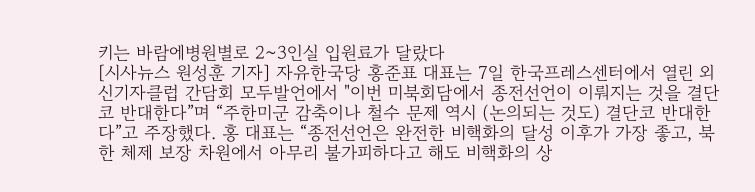키는 바람에병원별로 2~3인실 입원료가 달랐다
[시사뉴스 원성훈 기자] 자유한국당 홍준표 대표는 7일 한국프레스센터에서 열린 외신기자클럽 간담회 모두발언에서 "이번 미북회담에서 종전선언이 이뤄지는 것을 결단코 반대한다”며 “주한미군 감축이나 철수 문제 역시 (논의되는 것도) 결단코 반대한다”고 주장했다. 홍 대표는 “종전선언은 완전한 비핵화의 달성 이후가 가장 좋고, 북한 체제 보장 차원에서 아무리 불가피하다고 해도 비핵화의 상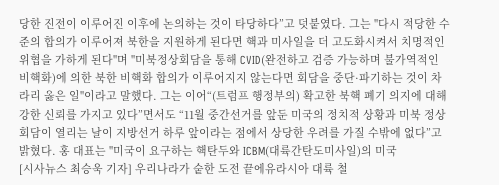당한 진전이 이루어진 이후에 논의하는 것이 타당하다”고 덧붙였다. 그는 "다시 적당한 수준의 합의가 이루어져 북한을 지원하게 된다면 핵과 미사일을 더 고도화시켜서 치명적인 위협을 가하게 된다"며 "미북정상회담을 통해 CVID(완전하고 검증 가능하며 불가역적인 비핵화)에 의한 북한 비핵화 합의가 이루어지지 않는다면 회담을 중단·파기하는 것이 차라리 옳은 일"이라고 말했다. 그는 이어“(트럼프 행정부의) 확고한 북핵 폐기 의지에 대해 강한 신뢰를 가지고 있다”면서도 “11월 중간선거를 앞둔 미국의 정치적 상황과 미북 정상회담이 열리는 날이 지방선거 하루 앞이라는 점에서 상당한 우려를 가질 수밖에 없다”고밝혔다. 홍 대표는 "미국이 요구하는 핵탄두와 ICBM(대륙간탄도미사일)의 미국
[시사뉴스 최승욱 기자] 우리나라가 숱한 도전 끝에유라시아 대륙 철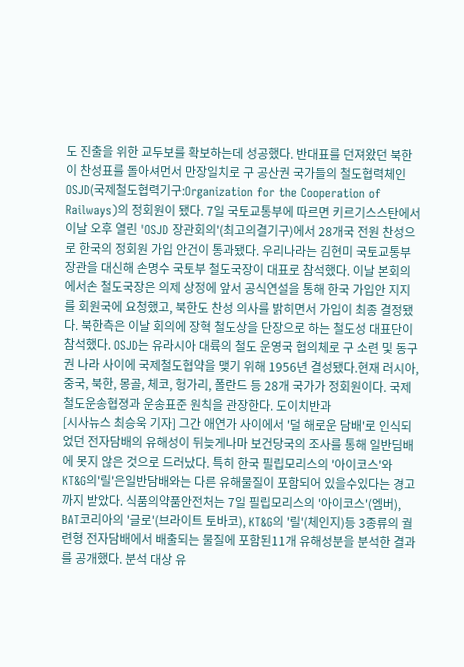도 진출을 위한 교두보를 확보하는데 성공했다. 반대표를 던져왔던 북한이 찬성표를 돌아셔먼서 만장일치로 구 공산권 국가들의 철도협력체인 OSJD(국제철도협력기구:Organization for the Cooperation of Railways)의 정회원이 됐다. 7일 국토교통부에 따르면 키르기스스탄에서 이날 오후 열린 'OSJD 장관회의'(최고의결기구)에서 28개국 전원 찬성으로 한국의 정회원 가입 안건이 통과됐다. 우리나라는 김현미 국토교통부 장관을 대신해 손명수 국토부 철도국장이 대표로 참석했다. 이날 본회의에서손 철도국장은 의제 상정에 앞서 공식연설을 통해 한국 가입안 지지를 회원국에 요청했고, 북한도 찬성 의사를 밝히면서 가입이 최종 결정됐다. 북한측은 이날 회의에 장혁 철도상을 단장으로 하는 철도성 대표단이 참석했다. OSJD는 유라시아 대륙의 철도 운영국 협의체로 구 소련 및 동구권 나라 사이에 국제철도협약을 맺기 위해 1956년 결성됐다.현재 러시아, 중국, 북한, 몽골, 체코, 헝가리, 폴란드 등 28개 국가가 정회원이다. 국제철도운송협졍과 운송표준 원칙을 관장한다. 도이치반과
[시사뉴스 최승욱 기자] 그간 애연가 사이에서 '덜 해로운 담배'로 인식되었던 전자담배의 유해성이 뒤늦게나마 보건당국의 조사를 통해 일반딤배에 못지 않은 것으로 드러났다. 특히 한국 필립모리스의 '아이코스'와 KT&G의'릴'은일반담배와는 다른 유해물질이 포함되어 있을수있다는 경고까지 받았다. 식품의약품안전처는 7일 필립모리스의 '아이코스'(엠버), BAT코리아의 '글로'(브라이트 토바코), KT&G의 '릴'(체인지)등 3종류의 궐련형 전자담배에서 배출되는 물질에 포함된11개 유해성분을 분석한 결과를 공개했다. 분석 대상 유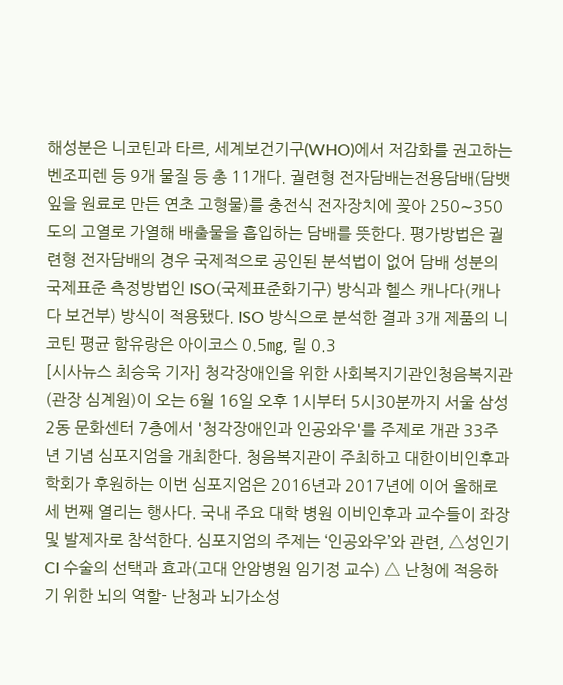해성분은 니코틴과 타르, 세계보건기구(WHO)에서 저감화를 권고하는 벤조피렌 등 9개 물질 등 총 11개다. 궐련형 전자담배는전용담배(담뱃잎을 원료로 만든 연초 고형물)를 충전식 전자장치에 꽂아 250∼350도의 고열로 가열해 배출물을 흡입하는 담배를 뜻한다. 평가방법은 궐련형 전자담배의 경우 국제적으로 공인된 분석법이 없어 담배 성분의 국제표준 측정방법인 ISO(국제표준화기구) 방식과 헬스 캐나다(캐나다 보건부) 방식이 적용됐다. ISO 방식으로 분석한 결과 3개 제품의 니코틴 평균 함유랑은 아이코스 0.5㎎, 릴 0.3
[시사뉴스 최승욱 기자] 청각장애인을 위한 사회복지기관인청음복지관(관장 심계원)이 오는 6월 16일 오후 1시부터 5시30분까지 서울 삼성2동 문화센터 7층에서 '청각장애인과 인공와우'를 주제로 개관 33주년 기념 심포지엄을 개최한다. 청음복지관이 주최하고 대한이비인후과학회가 후원하는 이번 심포지엄은 2016년과 2017년에 이어 올해로 세 번째 열리는 행사다. 국내 주요 대학 병원 이비인후과 교수들이 좌장 및 발제자로 참석한다. 심포지엄의 주제는 ‘인공와우’와 관련, △성인기 CI 수술의 선택과 효과(고대 안암병원 임기정 교수) △ 난청에 적응하기 위한 뇌의 역할- 난청과 뇌가소성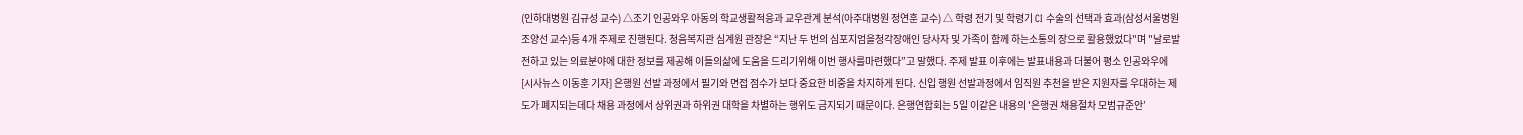(인하대병원 김규성 교수) △조기 인공와우 아동의 학교생활적응과 교우관계 분석(아주대병원 정연훈 교수) △ 학령 전기 및 학령기 CI 수술의 선택과 효과(삼성서울병원 조양선 교수)등 4개 주제로 진행된다. 청음복지관 심계원 관장은 “지난 두 번의 심포지엄을청각장애인 당사자 및 가족이 함께 하는소통의 장으로 활용했었다"며 "날로발전하고 있는 의료분야에 대한 정보를 제공해 이들의삶에 도움을 드리기위해 이번 행사를마련했다”고 말했다. 주제 발표 이후에는 발표내용과 더불어 평소 인공와우에
[시사뉴스 이동훈 기자] 은행원 선발 과정에서 필기와 면접 점수가 보다 중요한 비중을 차지하게 된다. 신입 행원 선발과정에서 임직원 추천을 받은 지원자를 우대하는 제도가 폐지되는데다 채용 과정에서 상위권과 하위권 대학을 차별하는 행위도 금지되기 때문이다. 은행연합회는 5일 이같은 내용의 '은행권 채용절차 모범규준안’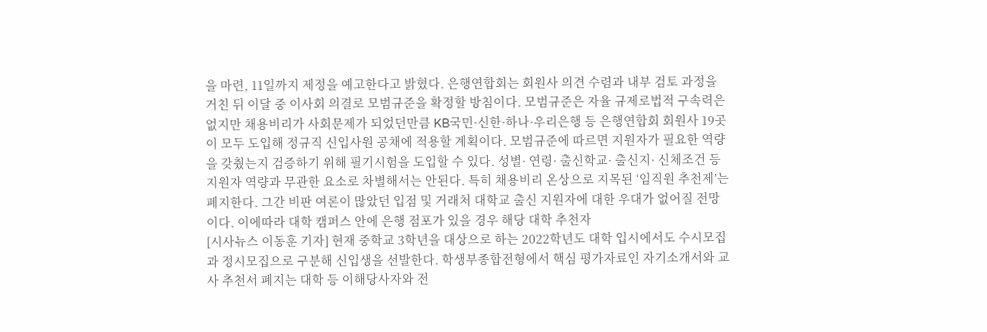을 마련, 11일까지 제정을 예고한다고 밝혔다. 은행연합회는 회원사 의견 수렴과 내부 검토 과정을 거친 뒤 이달 중 이사회 의결로 모범규준을 확정할 방침이다. 모범규준은 자율 규제로법적 구속력은 없지만 채용비리가 사회문제가 되었던만큼 KB국민·신한·하나·우리은행 등 은행연합회 회원사 19곳이 모두 도입해 정규직 신입사원 공채에 적용할 계획이다. 모범규준에 따르면 지원자가 필요한 역량을 갖췄는지 검증하기 위해 필기시험을 도입할 수 있다. 성별· 연령· 출신학교· 출신지· 신체조건 등 지원자 역량과 무관한 요소로 차별해서는 안된다. 특히 채용비리 온상으로 지목된 ‘임직원 추천제’는 폐지한다. 그간 비판 여론이 많았던 입점 및 거래처 대학교 출신 지원자에 대한 우대가 없어질 전망이다. 이에따라 대학 캠퍼스 안에 은행 점포가 있을 경우 해당 대학 추천자
[시사뉴스 이동훈 기자] 현재 중학교 3학년을 대상으로 하는 2022학년도 대학 입시에서도 수시모집과 정시모집으로 구분해 신입생을 선발한다. 학생부종합전형에서 핵심 평가자료인 자기소개서와 교사 추천서 폐지는 대학 등 이해당사자와 전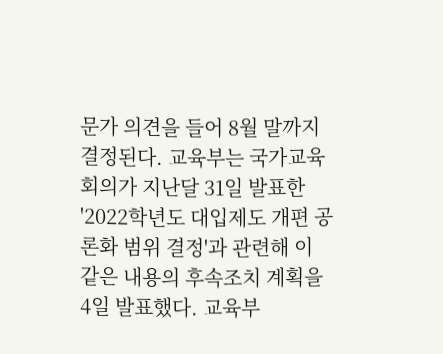문가 의견을 들어 8월 말까지 결정된다. 교육부는 국가교육회의가 지난달 31일 발표한 '2022학년도 대입제도 개편 공론화 범위 결정'과 관련해 이 같은 내용의 후속조치 계획을 4일 발표했다. 교육부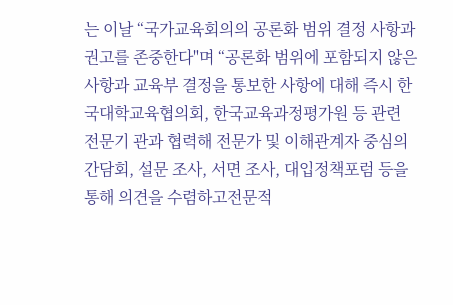는 이날 “국가교육회의의 공론화 범위 결정 사항과 권고를 존중한다"며 “공론화 범위에 포함되지 않은 사항과 교육부 결정을 통보한 사항에 대해 즉시 한국대학교육협의회, 한국교육과정평가원 등 관련 전문기 관과 협력해 전문가 및 이해관계자 중심의 간담회, 설문 조사, 서면 조사, 대입정책포럼 등을 통해 의견을 수렴하고전문적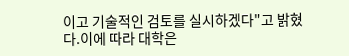이고 기술적인 검토를 실시하겠다"고 밝혔다.이에 따라 대학은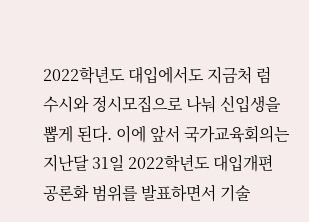2022학년도 대입에서도 지금처 럼 수시와 정시모집으로 나눠 신입생을 뽑게 된다. 이에 앞서 국가교육회의는 지난달 31일 2022학년도 대입개편 공론화 범위를 발표하면서 기술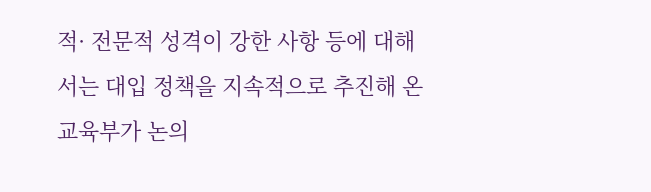적· 전문적 성격이 강한 사항 등에 대해서는 대입 정책을 지속적으로 추진해 온 교육부가 논의